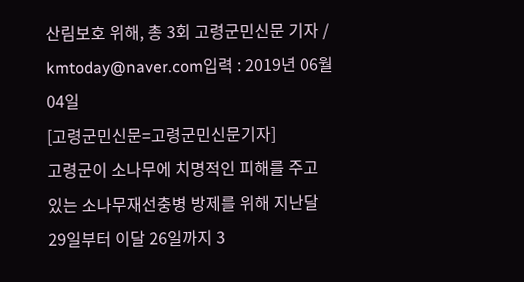산림보호 위해, 총 3회 고령군민신문 기자 / kmtoday@naver.com입력 : 2019년 06월 04일
[고령군민신문=고령군민신문기자]
고령군이 소나무에 치명적인 피해를 주고 있는 소나무재선충병 방제를 위해 지난달 29일부터 이달 26일까지 3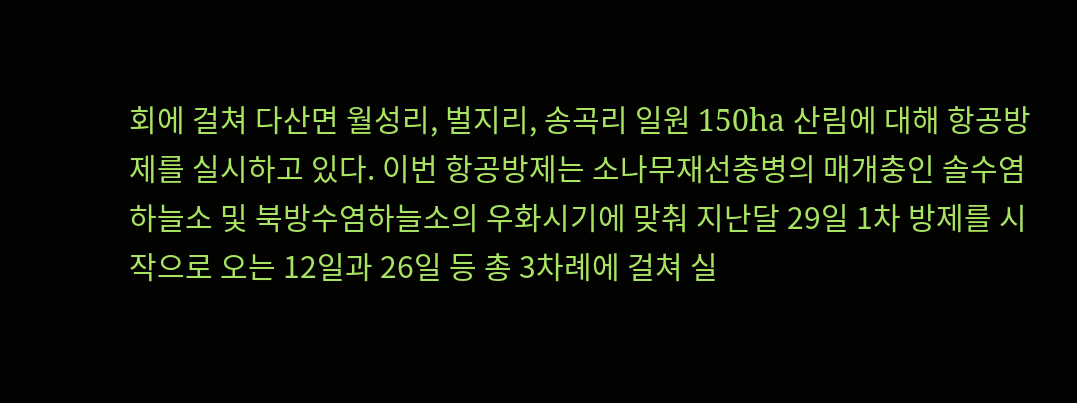회에 걸쳐 다산면 월성리, 벌지리, 송곡리 일원 150ha 산림에 대해 항공방제를 실시하고 있다. 이번 항공방제는 소나무재선충병의 매개충인 솔수염하늘소 및 북방수염하늘소의 우화시기에 맞춰 지난달 29일 1차 방제를 시작으로 오는 12일과 26일 등 총 3차례에 걸쳐 실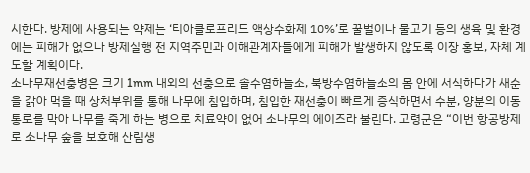시한다. 방제에 사용되는 약제는 ‘티아클로프리드 액상수화제 10%’로 꿀벌이나 물고기 등의 생육 및 환경에는 피해가 없으나 방제실행 전 지역주민과 이해관계자들에게 피해가 발생하지 않도록 이장 홍보, 자체 계도할 계획이다.
소나무재선충병은 크기 1mm 내외의 선충으로 솔수염하늘소, 북방수염하늘소의 몸 안에 서식하다가 새순을 갉아 먹을 때 상처부위를 통해 나무에 침입하며, 침입한 재선충이 빠르게 증식하면서 수분, 양분의 이동통로를 막아 나무를 죽게 하는 병으로 치료약이 없어 소나무의 에이즈라 불린다. 고령군은 “이번 항공방제로 소나무 숲을 보호해 산림생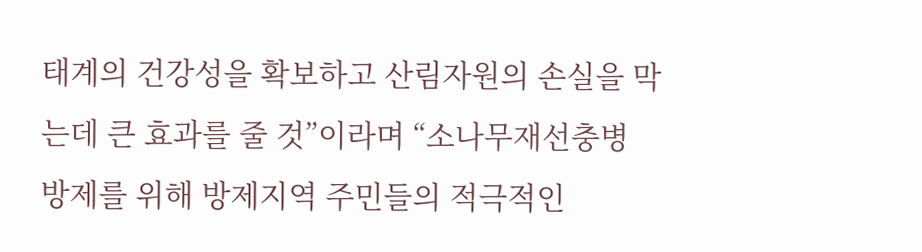태계의 건강성을 확보하고 산림자원의 손실을 막는데 큰 효과를 줄 것”이라며 “소나무재선충병 방제를 위해 방제지역 주민들의 적극적인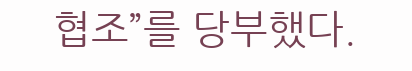협조”를 당부했다.